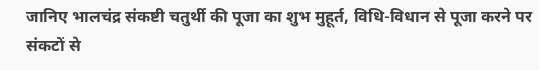जानिए भालचंद्र संकष्टी चतुर्थी की पूजा का शुभ मुहूर्त, विधि-विधान से पूजा करने पर संकटों से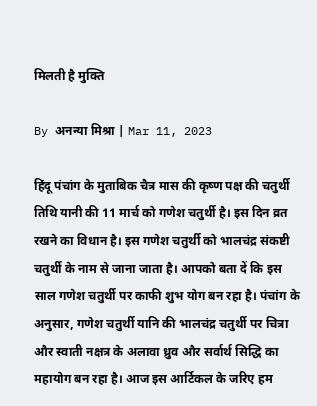मिलती है मुक्ति

By अनन्या मिश्रा | Mar 11, 2023

हिंदू पंचांग के मुताबिक चैत्र मास की कृष्ण पक्ष की चतुर्थी तिथि यानी की 11 मार्च को गणेश चतुर्थी है। इस दिन व्रत रखने का विधान है। इस गणेश चतुर्थी को भालचंद्र संकष्टी चतुर्थी के नाम से जाना जाता है। आपको बता दें कि इस साल गणेश चतुर्थी पर काफी शुभ योग बन रहा है। पंचांग के अनुसार, गणेश चतुर्थी यानि की भालचंद्र चतुर्थी पर चित्रा और स्वाती नक्षत्र के अलावा ध्रुव और सर्वार्थ सिद्धि का महायोग बन रहा है। आज इस आर्टिकल के जरिए हम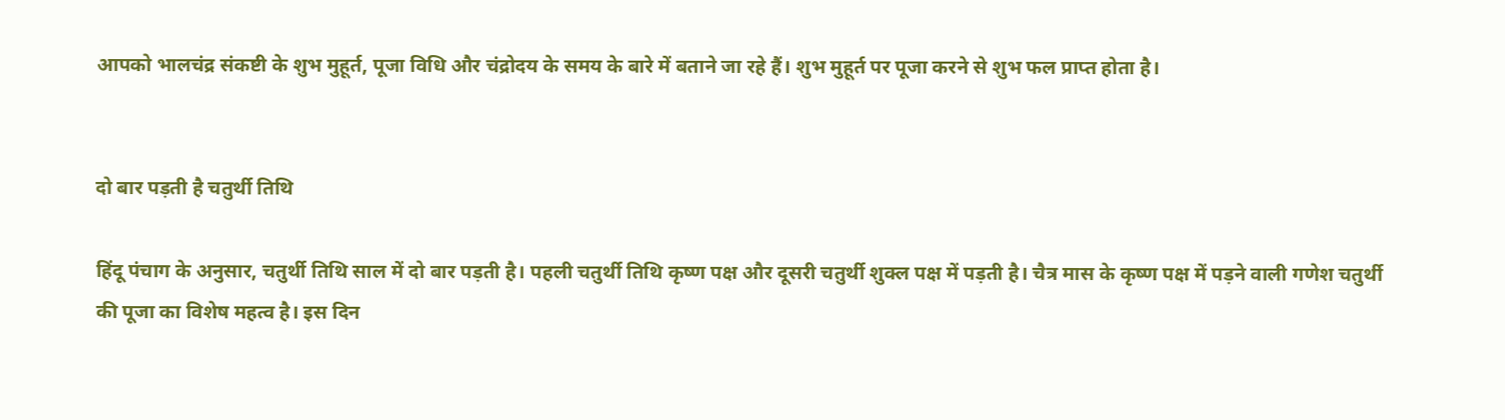आपको भालचंद्र संकष्टी के शुभ मुहूर्त, पूजा विधि और चंद्रोदय के समय के बारे में बताने जा रहे हैं। शुभ मुहूर्त पर पूजा करने से शुभ फल प्राप्त होता है।


दो बार पड़ती है चतुर्थी तिथि

हिंदू पंचाग के अनुसार, चतुर्थी तिथि साल में दो बार पड़ती है। पहली चतुर्थी तिथि कृष्ण पक्ष और दूसरी चतुर्थी शुक्ल पक्ष में पड़ती है। चैत्र मास के कृष्ण पक्ष में पड़ने वाली गणेश चतुर्थी की पूजा का विशेष महत्व है। इस दिन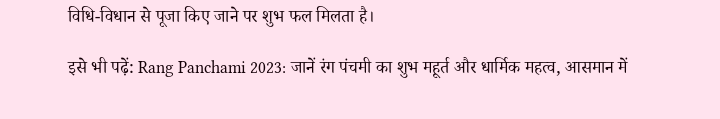विधि-विधान से पूजा किए जाने पर शुभ फल मिलता है।

इसे भी पढ़ें: Rang Panchami 2023: जानें रंग पंचमी का शुभ महूर्त और धार्मिक महत्व, आसमान में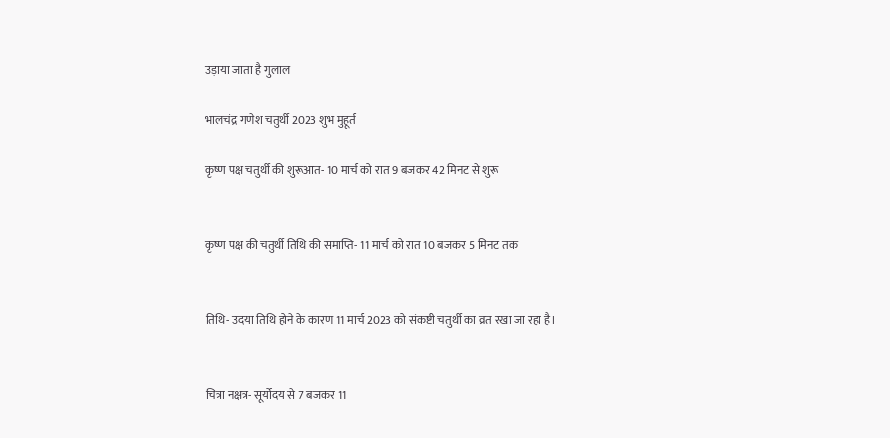उड़ाया जाता है गुलाल

भालचंद्र गणेश चतुर्थी 2023 शुभ मुहूर्त

कृष्ण पक्ष चतुर्थी की शुरूआत- 10 मार्च को रात 9 बजकर 42 मिनट से शुरू


कृष्ण पक्ष की चतुर्थी तिथि की समाप्ति- 11 मार्च को रात 10 बजकर 5 मिनट तक


तिथि- उदया तिथि होने के कारण 11 मार्च 2023 को संकष्टी चतुर्थी का व्रत रखा जा रहा है।


चित्रा नक्षत्र- सूर्योदय से 7 बजकर 11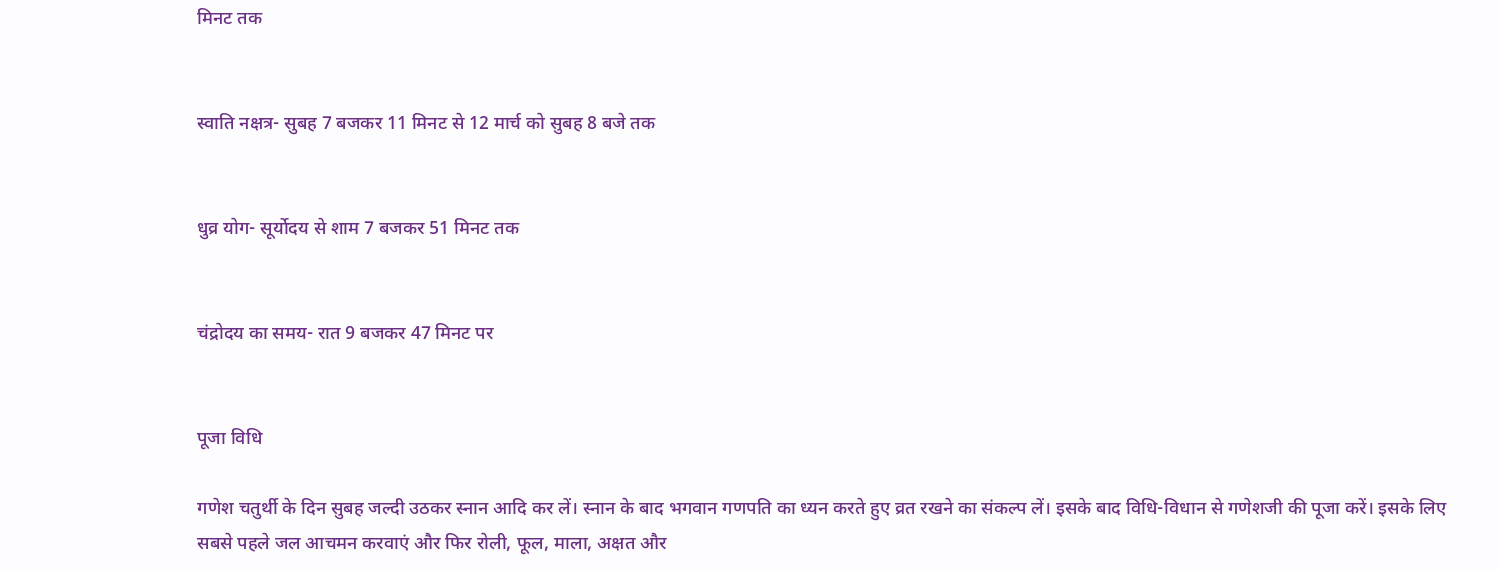मिनट तक


स्वाति नक्षत्र- सुबह 7 बजकर 11 मिनट से 12 मार्च को सुबह 8 बजे तक


धुव्र योग- सूर्योदय से शाम 7 बजकर 51 मिनट तक


चंद्रोदय का समय- रात 9 बजकर 47 मिनट पर


पूजा विधि

गणेश चतुर्थी के दिन सुबह जल्दी उठकर स्नान आदि कर लें। स्नान के बाद भगवान गणपति का ध्यन करते हुए व्रत रखने का संकल्प लें। इसके बाद विधि-विधान से गणेशजी की पूजा करें। इसके लिए सबसे पहले जल आचमन करवाएं और फिर रोली, फूल, माला, अक्षत और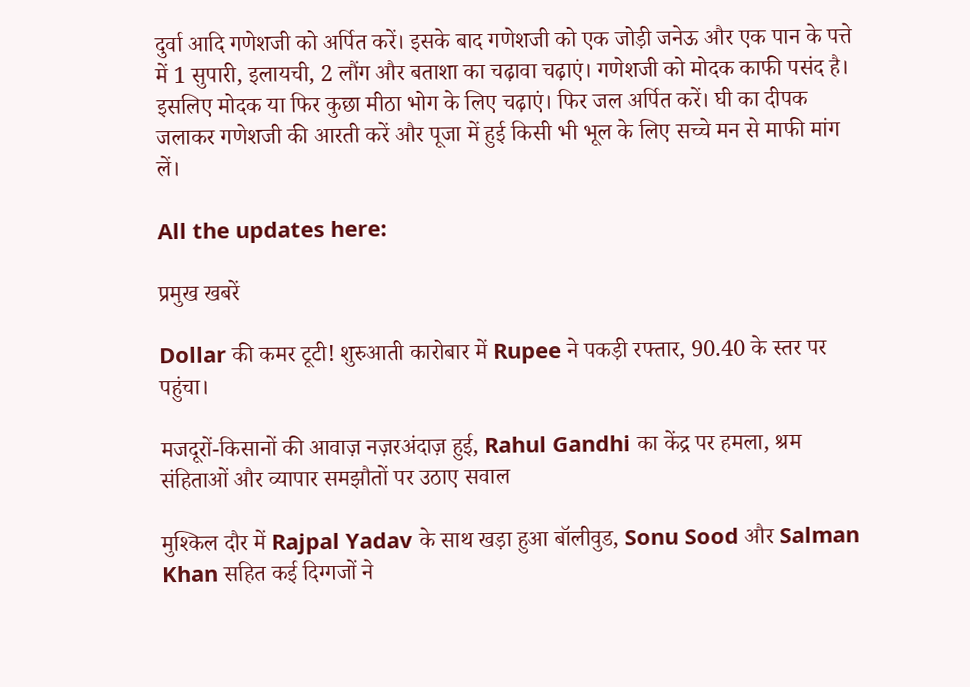दुर्वा आदि गणेशजी को अर्पित करें। इसके बाद गणेशजी को एक जोड़ी जनेऊ और एक पान के पत्ते में 1 सुपारी, इलायची, 2 लौंग और बताशा का चढ़ावा चढ़ाएं। गणेशजी को मोदक काफी पसंद है। इसलिए मोदक या फिर कुछा मीठा भोग के लिए चढ़ाएं। फिर जल अर्पित करें। घी का दीपक जलाकर गणेशजी की आरती करें और पूजा में हुई किसी भी भूल के लिए सच्चे मन से माफी मांग लें।

All the updates here:

प्रमुख खबरें

Dollar की कमर टूटी! शुरुआती कारोबार में Rupee ने पकड़ी रफ्तार, 90.40 के स्तर पर पहुंचा।

मजदूरों-किसानों की आवाज़ नज़रअंदाज़ हुई, Rahul Gandhi का केंद्र पर हमला, श्रम संहिताओं और व्यापार समझौतों पर उठाए सवाल

मुश्किल दौर में Rajpal Yadav के साथ खड़ा हुआ बॉलीवुड, Sonu Sood और Salman Khan सहित कई दिग्गजों ने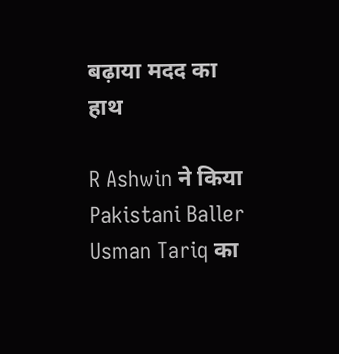बढ़ाया मदद का हाथ

R Ashwin ने किया Pakistani Baller Usman Tariq का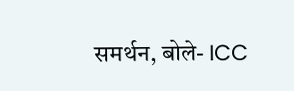समर्थन, बोले- ICC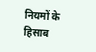नियमों के हिसाब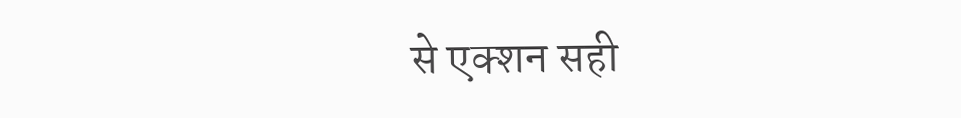से एक्शन सही